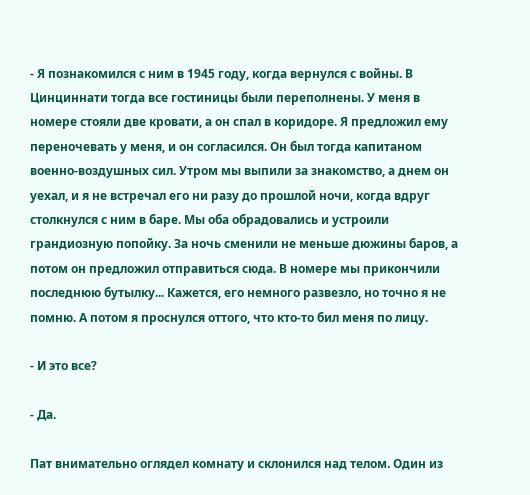- Я познакомился с ним в 1945 году, когда вернулся с войны. В Цинциннати тогда все гостиницы были переполнены. У меня в номере стояли две кровати, а он спал в коридоре. Я предложил ему переночевать у меня, и он согласился. Он был тогда капитаном военно-воздушных сил. Утром мы выпили за знакомство, а днем он уехал, и я не встречал его ни разу до прошлой ночи, когда вдруг столкнулся с ним в баре. Мы оба обрадовались и устроили грандиозную попойку. За ночь сменили не меньше дюжины баров, а потом он предложил отправиться сюда. В номере мы прикончили последнюю бутылку... Кажется, его немного развезло, но точно я не помню. А потом я проснулся оттого, что кто-то бил меня по лицу.

- И это все?

- Да.

Пат внимательно оглядел комнату и склонился над телом. Один из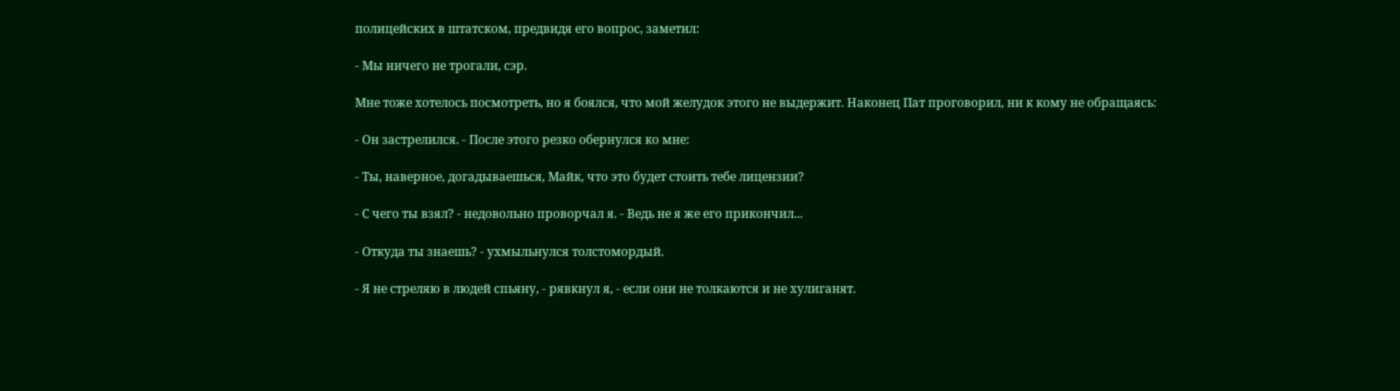полицейских в штатском, предвидя его вопрос, заметил:

- Мы ничего не трогали, сэр.

Мне тоже хотелось посмотреть, но я боялся, что мой желудок этого не выдержит. Наконец Пат проговорил, ни к кому не обращаясь:

- Он застрелился. - После этого резко обернулся ко мне:

- Ты, наверное, догадываешься, Майк, что это будет стоить тебе лицензии?

- С чего ты взял? - недовольно проворчал я. - Ведь не я же его прикончил...

- Откуда ты знаешь? - ухмыльнулся толстомордый.

- Я не стреляю в людей спьяну, - рявкнул я, - если они не толкаются и не хулиганят.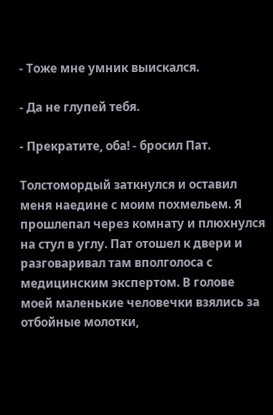- Тоже мне умник выискался.

- Да не глупей тебя.

- Прекратите, оба! - бросил Пат.

Толстомордый заткнулся и оставил меня наедине с моим похмельем. Я прошлепал через комнату и плюхнулся на стул в углу. Пат отошел к двери и разговаривал там вполголоса с медицинским экспертом. В голове моей маленькие человечки взялись за отбойные молотки,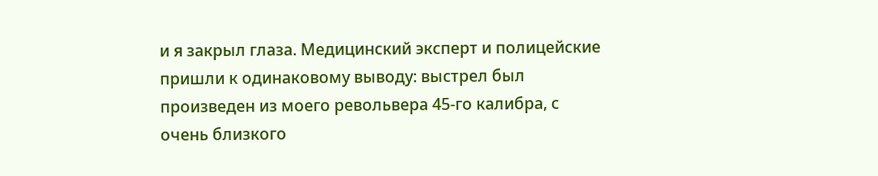и я закрыл глаза. Медицинский эксперт и полицейские пришли к одинаковому выводу: выстрел был произведен из моего револьвера 45-го калибра, с очень близкого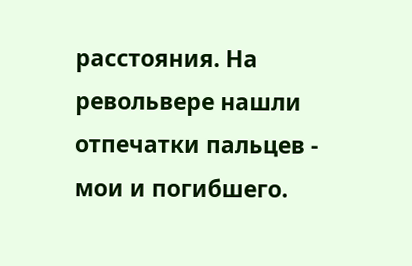расстояния. На револьвере нашли отпечатки пальцев - мои и погибшего.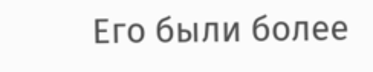Его были более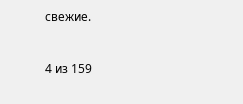свежие.



4 из 159